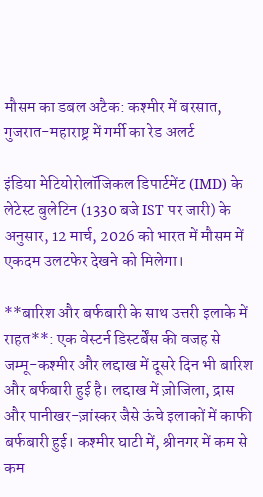मौसम का डबल अटैक: कश्मीर में बरसात, गुजरात-महाराष्ट्र में गर्मी का रेड अलर्ट

इंडिया मेटियोरोलॉजिकल डिपार्टमेंट (IMD) के लेटेस्ट बुलेटिन (1330 बजे IST पर जारी) के अनुसार, 12 मार्च, 2026 को भारत में मौसम में एकदम उलटफेर देखने को मिलेगा।

**बारिश और बर्फबारी के साथ उत्तरी इलाके में राहत**: एक वेस्टर्न डिस्टर्बेंस की वजह से जम्मू-कश्मीर और लद्दाख में दूसरे दिन भी बारिश और बर्फबारी हुई है। लद्दाख में ज़ोजिला, द्रास और पानीखर-ज़ांस्कर जैसे ऊंचे इलाकों में काफी बर्फबारी हुई। कश्मीर घाटी में, श्रीनगर में कम से कम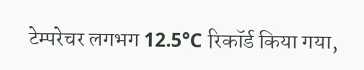टेम्परेचर लगभग 12.5°C रिकॉर्ड किया गया,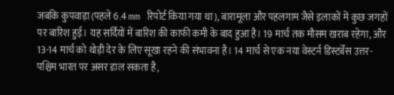जबकि कुपवाड़ा (पहले 6.4 mm रिपोर्ट किया गया था), बारामूला और पहलगाम जैसे इलाकों में कुछ जगहों पर बारिश हुई। यह सर्दियों में बारिश की काफी कमी के बाद हुआ है। 19 मार्च तक मौसम खराब रहेगा, और 13-14 मार्च को थोड़ी देर के लिए सूखा रहने की संभावना है। 14 मार्च से एक नया वेस्टर्न डिस्टर्बेंस उत्तर-पश्चिम भारत पर असर डाल सकता है,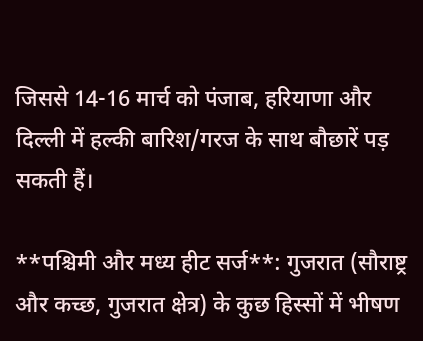जिससे 14-16 मार्च को पंजाब, हरियाणा और दिल्ली में हल्की बारिश/गरज के साथ बौछारें पड़ सकती हैं।

**पश्चिमी और मध्य हीट सर्ज**: गुजरात (सौराष्ट्र और कच्छ, गुजरात क्षेत्र) के कुछ हिस्सों में भीषण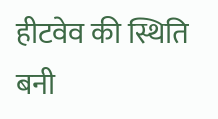हीटवेव की स्थिति बनी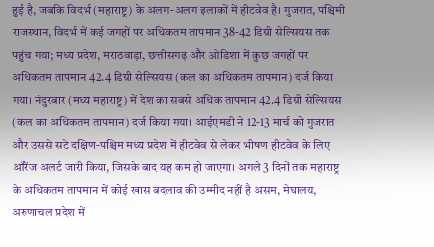हुई है, जबकि विदर्भ (महाराष्ट्र) के अलग-अलग इलाकों में हीटवेव है। गुजरात, पश्चिमी राजस्थान, विदर्भ में कई जगहों पर अधिकतम तापमान 38-42 डिग्री सेल्सियस तक पहुंच गया; मध्य प्रदेश, मराठवाड़ा, छत्तीसगढ़ और ओडिशा में कुछ जगहों पर अधिकतम तापमान 42.4 डिग्री सेल्सियस (कल का अधिकतम तापमान) दर्ज किया गया। नंदुरबार (मध्य महाराष्ट्र) में देश का सबसे अधिक तापमान 42.4 डिग्री सेल्सियस (कल का अधिकतम तापमान) दर्ज किया गया। आईएमडी ने 12-13 मार्च को गुजरात और उससे सटे दक्षिण-पश्चिम मध्य प्रदेश में हीटवेव से लेकर भीषण हीटवेव के लिए ऑरेंज अलर्ट जारी किया, जिसके बाद यह कम हो जाएगा। अगले 3 दिनों तक महाराष्ट्र के अधिकतम तापमान में कोई खास बदलाव की उम्मीद नहीं है असम, मेघालय, अरुणाचल प्रदेश में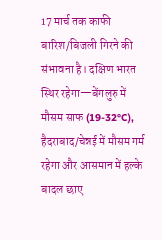17 मार्च तक काफी बारिश/बिजली गिरने की संभावना है। दक्षिण भारत स्थिर रहेगा—बेंगलुरु में मौसम साफ (19-32°C), हैदराबाद/चेन्नई में मौसम गर्म रहेगा और आसमान में हल्के बादल छाए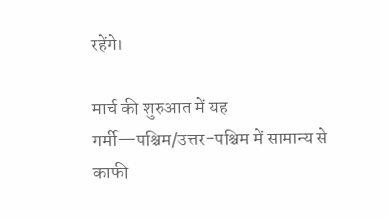रहेंगे।

मार्च की शुरुआत में यह गर्मी—पश्चिम/उत्तर-पश्चिम में सामान्य से काफी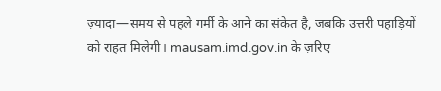ज़्यादा—समय से पहले गर्मी के आने का संकेत है, जबकि उत्तरी पहाड़ियों को राहत मिलेगी। mausam.imd.gov.in के ज़रिए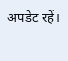अपडेट रहें।